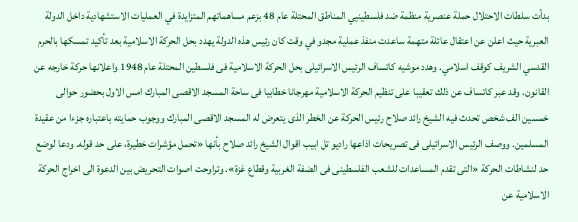بدأت سلطات الاحتلال حملة عنصرية منظمة ضد فلسطينيي المناطق المحتلة عام 48 بزعم مساهماتهم المتزايدة في العمليات الاستشهادية داخل الدولة العبرية حيث اعلن عن اعتقال عائلة متهمة ساعدت منفذ عملية مجدو في وقت كان رئيس هذه الدولة يهدد بحل الحركة الاسلامية بعد تأكيد تمسكها بالحرم القدسي الشريف كوقف اسلامي. وهدد موشيه كاتساف الرئيس الاسرائيلى بحل الحركة الاسلامية فى فلسطين المحتلة عام 1948 واعلانها حركة خارجه عن القانون. وقد عبر كاتساف عن ذلك تعقيبا على تنظيم الحركة الاسلامية مهرجانا خطابيا فى ساحة المسجد الاقصى المبارك امس الاول بحضور حوالى خمسين الف شخص تحدث فيه الشيخ رائد صلاح رئيس الحركة عن الخطر الذى يتعرض له المسجد الاقصى المبارك ووجوب حمايته باعتباره جزءا من عقيدة المسلمين. ووصف الرئيس الاسرائيلى فى تصريحات اذاعها راديو تل ابيب اقوال الشيخ رائد صلاح بأنها «تحمل مؤشرات خطيرة، على حد قوله. ودعا لوضع حد لنشاطات الحركة «التى تقدم المساعدات للشعب الفلسطينى فى الضفة الغربية وقطاع غزة». وتراوحت اصوات التحريض بين الدعوة الى اخراج الحركة الاسلامية عن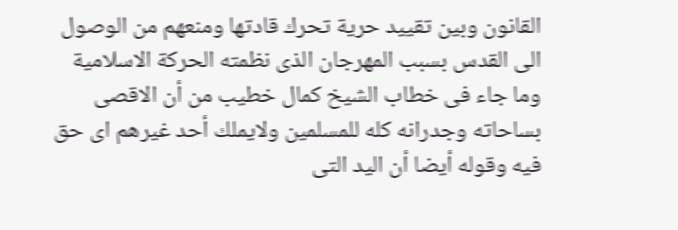القانون وبين تقييد حرية تحرك قادتها ومنعهم من الوصول الى القدس بسبب المهرجان الذى نظمته الحركة الاسلامية وما جاء فى خطاب الشيخ كمال خطيب من أن الاقصى بساحاته وجدرانه كله للمسلمين ولايملك أحد غيرهم اى حق فيه وقوله أيضا أن اليد التى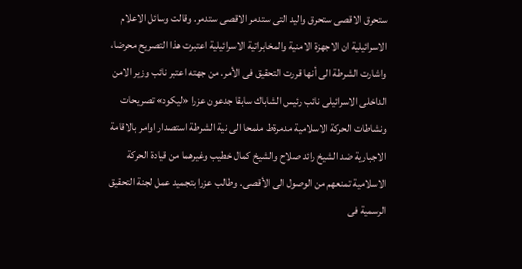ستحرق الاقصى ستحرق واليد التى ستدمر الاقصى ستدمر. وقالت وسائل الاعلام الاسرائيلية ان الاجهزة الامنية والمخابراتية الاسرائيلية اعتبرت هذا التصريح محرضا، واشارت الشرطة الى أنها قررت التحقيق فى الأمر. من جهته اعتبر نائب وزير الامن الداخلى الاسرائيلى نائب رئيس الشاباك سابقا جدعون عزرا «ليكود» تصريحات ونشاطات الحركة الاسلامية مدمرةط ملمحا الى نية الشرطة استصدار اوامر بالاقامة الاجبارية ضد الشيخ رائد صلاح والشيخ كمال خطيب وغيرهما من قيادة الحركة الاسلامية تمنعهم من الوصول الى الأقصى. وطالب عزرا بتجميد عمل لجنة التحقيق الرسمية فى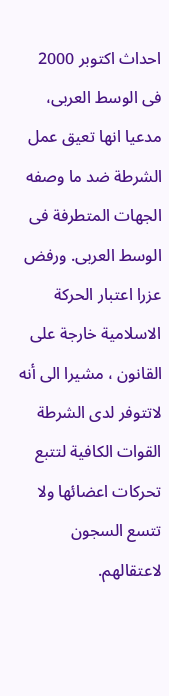احداث اكتوبر 2000 فى الوسط العربى، مدعيا انها تعيق عمل الشرطة ضد ما وصفه الجهات المتطرفة فى الوسط العربى. ورفض عزرا اعتبار الحركة الاسلامية خارجة على القانون ، مشيرا الى أنه لاتتوفر لدى الشرطة القوات الكافية لتتبع تحركات اعضائها ولا تتسع السجون لاعتقالهم.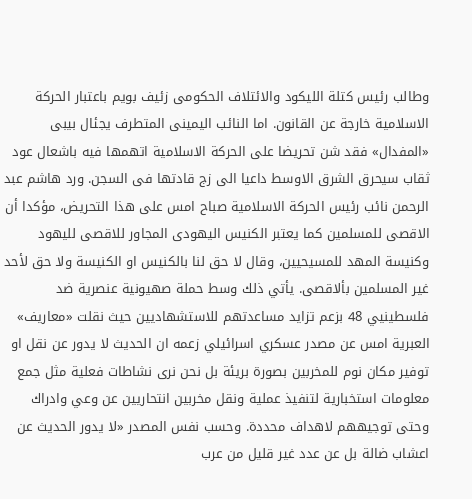وطالب رئيس كتلة الليكود والائتلاف الحكومى زئيف بويم باعتبار الحركة الاسلامية خارجة عن القانون. اما النائب اليمينى المتطرف يجئال بيبى «المفدال» فقد شن تحريضا على الحركة الاسلامية اتهمها فيه باشعال عود ثقاب سيحرق الشرق الاوسط داعيا الى زج قادتها فى السجن. ورد هاشم عبد الرحمن نائب رئيس الحركة الاسلامية صباح امس على هذا التحريض، مؤكدا أن الاقصى للمسلمين كما يعتبر الكنيس اليهودى المجاور للاقصى لليهود وكنيسة المهد للمسيحيين، وقال لا حق لنا بالكنيس او الكنيسة ولا حق لأحد غير المسلمين بألاقصى. يأتي ذلك وسط حملة صهيونية عنصرية ضد فلسطينيي 48 بزعم تزايد مساعدتهم للاستشهاديين حيث نقلت «معاريف» العبرية امس عن مصدر عسكري اسرائيلي زعمه ان الحديث لا يدور عن نقل او توفير مكان نوم للمخربين بصورة بريئة بل نحن نرى نشاطات فعلية مثل جمع معلومات استخبارية لتنفيذ عملية ونقل مخربين انتحاريين عن وعي وادراك وحتى توجيههم لاهداف محددة. وحسب نفس المصدر «لا يدور الحديث عن اعشاب ضالة بل عن عدد غير قليل من عرب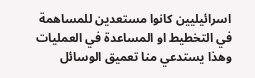اسرائيليين كانوا مستعدين للمساهمة في التخطيط او المساعدة في العمليات وهذا يستدعي منا تعميق الوسائل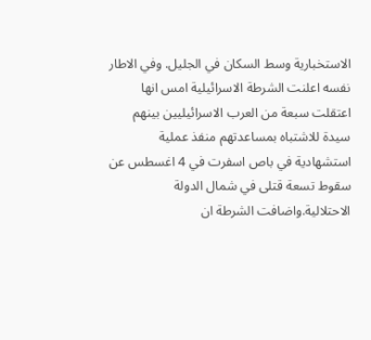الاستخبارية وسط السكان في الجليل. وفي الاطار نفسه اعلنت الشرطة الاسرائيلية امس انها اعتقلت سبعة من العرب الاسرائيليين بينهم سيدة للاشتباه بمساعدتهم منفذ عملية استشهادية في باص اسفرت في 4 اغسطس عن سقوط تسعة قتلى في شمال الدولة الاحتلالية.واضافت الشرطة ان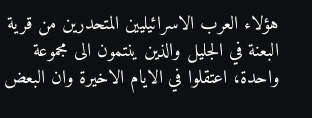هؤلاء العرب الاسرائيليين المتحدرين من قرية البعنة في الجليل والذين ينتمون الى مجموعة واحدة، اعتقلوا في الايام الاخيرة وان البعض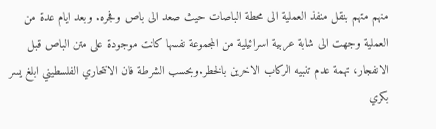منهم متهم بنقل منفذ العملية الى محطة الباصات حيث صعد الى باص وفجره. وبعد ايام عدة من العملية وجهت الى شابة عربية اسرائيلية من المجموعة نفسها كانت موجودة على متن الباص قبل الانفجار، تهمة عدم تنبيه الركاب الاخرين بالخطر.وبحسب الشرطة فان الانتحاري الفلسطيني ابلغ يسر بكري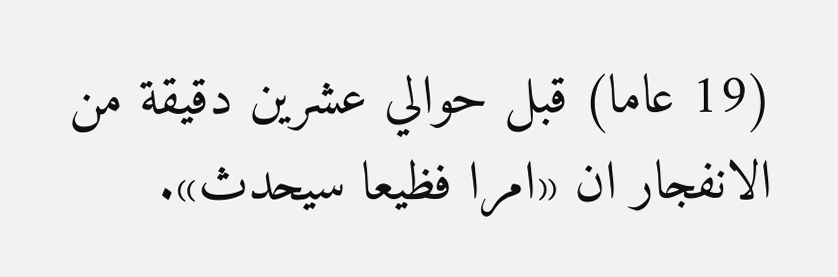(19 عاما) قبل حوالي عشرين دقيقة من الانفجار ان «امرا فظيعا سيحدث».